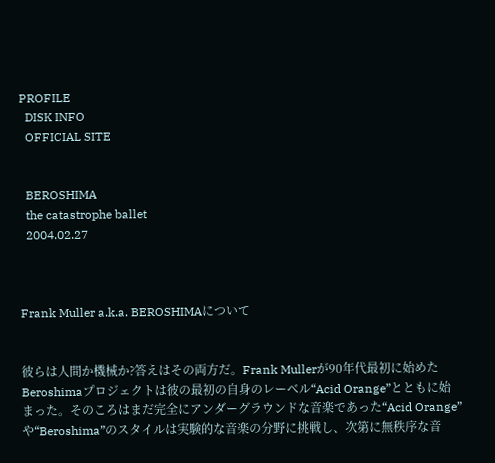PROFILE
  DISK INFO
  OFFICIAL SITE


  BEROSHIMA
  the catastrophe ballet
  2004.02.27



Frank Muller a.k.a. BEROSHIMAについて


彼らは人間か機械か?答えはその両方だ。Frank Mullerが90年代最初に始めたBeroshimaプロジェクトは彼の最初の自身のレーベル“Acid Orange”とともに始まった。そのころはまだ完全にアンダーグラウンドな音楽であった“Acid Orange”や“Beroshima”のスタイルは実験的な音楽の分野に挑戦し、次第に無秩序な音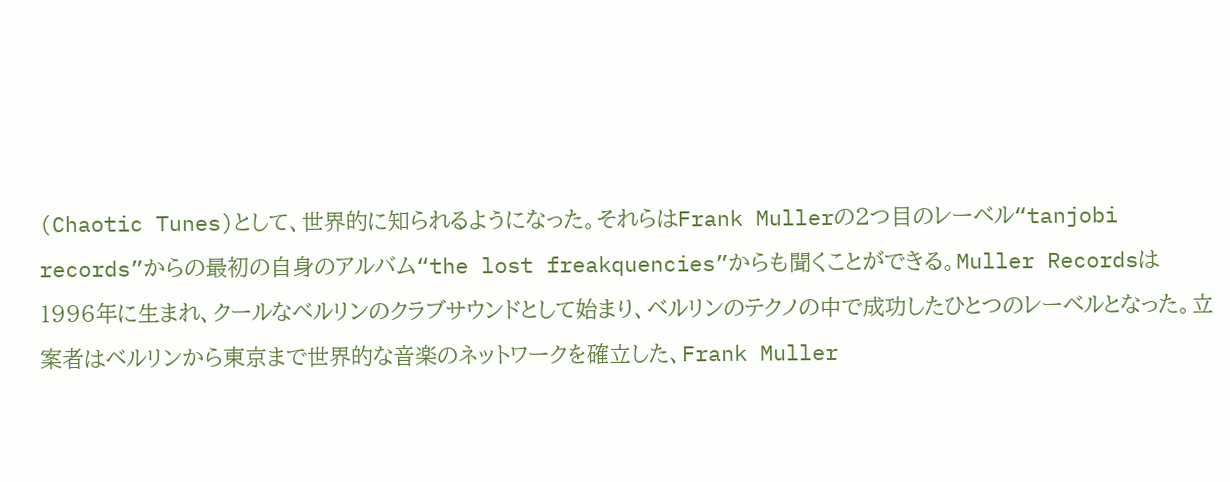(Chaotic Tunes)として、世界的に知られるようになった。それらはFrank Mullerの2つ目のレーベル“tanjobi records”からの最初の自身のアルバム“the lost freakquencies”からも聞くことができる。Muller Recordsは1996年に生まれ、クールなベルリンのクラブサウンドとして始まり、ベルリンのテクノの中で成功したひとつのレーベルとなった。立案者はベルリンから東京まで世界的な音楽のネットワークを確立した、Frank Muller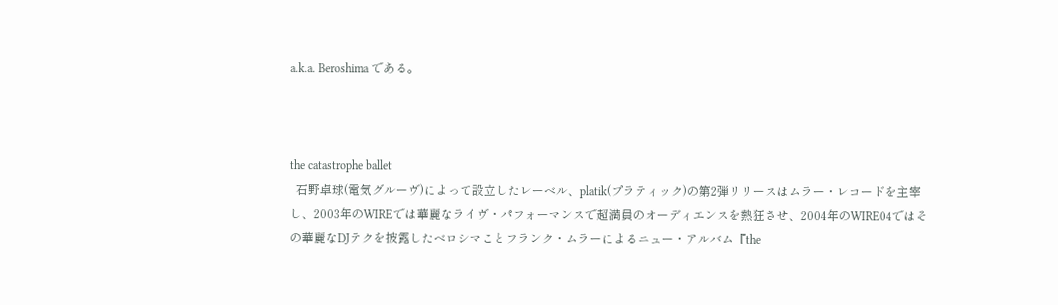a.k.a. Beroshima である。



the catastrophe ballet
  石野卓球(電気グルーヴ)によって設立したレーベル、platik(プラティック)の第2弾リリースはムラー・レコードを主宰し、2003年のWIREでは華麗なライヴ・パフォーマンスで超満員のオーディエンスを熱狂させ、2004年のWIRE04ではその華麗なDJテクを披露したベロシマことフランク・ムラーによるニュー・アルバム『the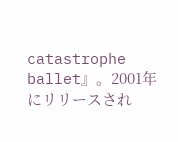catastrophe ballet』。2001年にリリースされ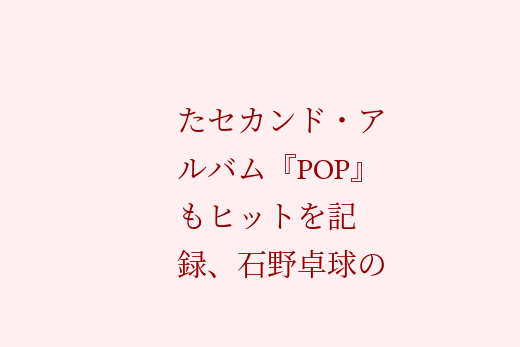たセカンド・アルバム『POP』もヒットを記録、石野卓球の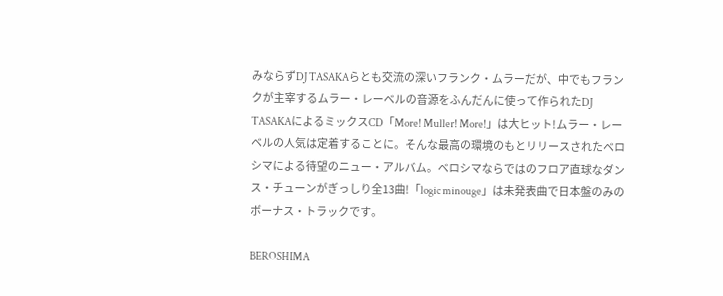みならずDJ TASAKAらとも交流の深いフランク・ムラーだが、中でもフランクが主宰するムラー・レーベルの音源をふんだんに使って作られたDJ TASAKAによるミックスCD「More! Muller! More!」は大ヒット!ムラー・レーベルの人気は定着することに。そんな最高の環境のもとリリースされたベロシマによる待望のニュー・アルバム。ベロシマならではのフロア直球なダンス・チューンがぎっしり全13曲!「logic minouge」は未発表曲で日本盤のみのボーナス・トラックです。

BEROSHIMA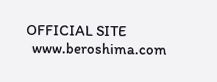OFFICIAL SITE
  www.beroshima.com